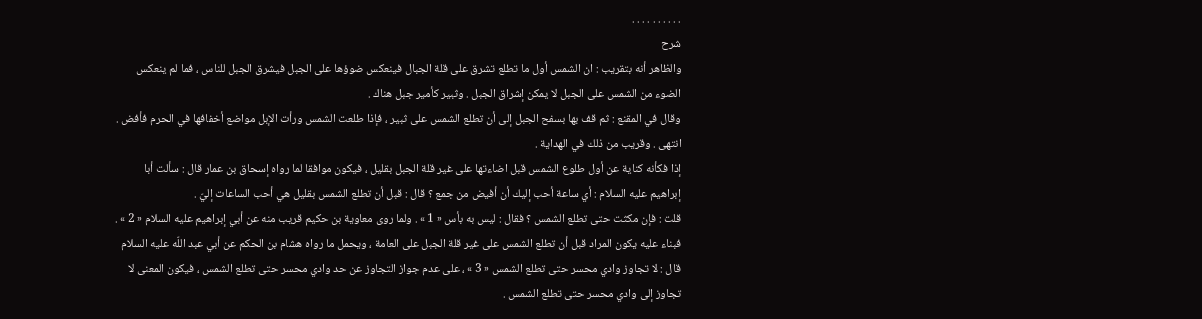. . . . . . . . . .
شرح
والظاهر أنه بتقريب : ان الشمس أول ما تطلع تشرق على قلة الجبال فينعكس ضوؤها على الجبل فيشرق الجبل للناس ، فما لم ينعكس الضوء من الشمس على الجبل لا يمكن إشراق الجبل . وثبير كأمير جبل هناك .
وقال في المقنع : ثم قف بها بسفح الجبل إلى أن تطلع الشمس على ثبير ، فإذا طلعت الشمس ورأت الإبل مواضع أخفافها في الحرم فأفض . انتهى . وقريب من ذلك في الهداية .
إذا فكأنه كناية عن أول طلوع الشمس قبل اضاءتها على غير قلة الجبل بقليل ، فيكون موافقا لما رواه إسحاق بن عمار قال : سألت أبا إبراهيم عليه السلام : أي ساعة أحب إليك أن أفيض من جمع ؟ قال : قبل أن تطلع الشمس بقليل هي أحب الساعات إليّ .
قلت : فإن مكثت حتى تطلع الشمس ؟ فقال : ليس به بأس « 1 » . ولما روى معاوية بن حكيم قريب منه عن أبي إبراهيم عليه السلام « 2 » .
فبناء عليه يكون المراد قبل أن تطلع الشمس على غير قلة الجبل على العامة ، ويحمل ما رواه هشام بن الحكم عن أبي عبد اللّه عليه السلام قال : لا تجاوز وادي محسر حتى تطلع الشمس « 3 » ، على عدم جواز التجاوز عن حد وادي محسر حتى تطلع الشمس ، فيكون المعنى لا تجاوز إلى وادي محسر حتى تطلع الشمس .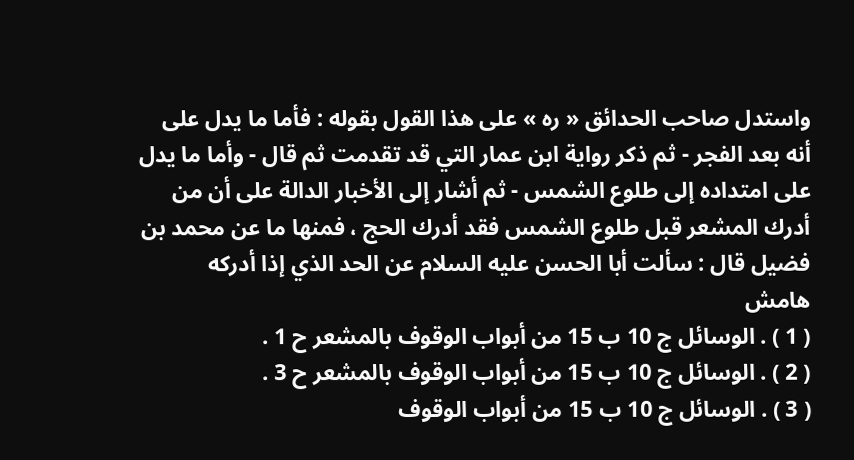واستدل صاحب الحدائق « ره » على هذا القول بقوله : فأما ما يدل على أنه بعد الفجر - ثم ذكر رواية ابن عمار التي قد تقدمت ثم قال - وأما ما يدل على امتداده إلى طلوع الشمس - ثم أشار إلى الأخبار الدالة على أن من أدرك المشعر قبل طلوع الشمس فقد أدرك الحج ، فمنها ما عن محمد بن فضيل قال : سألت أبا الحسن عليه السلام عن الحد الذي إذا أدركه
هامش
( 1 ) . الوسائل ج 10 ب 15 من أبواب الوقوف بالمشعر ح 1 .
( 2 ) . الوسائل ج 10 ب 15 من أبواب الوقوف بالمشعر ح 3 .
( 3 ) . الوسائل ج 10 ب 15 من أبواب الوقوف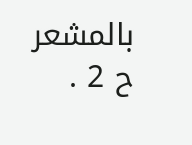بالمشعر ح 2 .